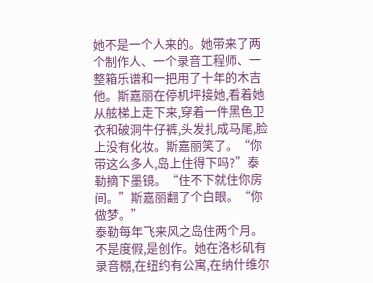她不是一个人来的。她带来了两个制作人、一个录音工程师、一整箱乐谱和一把用了十年的木吉他。斯嘉丽在停机坪接她,看着她从舷梯上走下来,穿着一件黑色卫衣和破洞牛仔裤,头发扎成马尾,脸上没有化妆。斯嘉丽笑了。“你带这么多人,岛上住得下吗?”泰勒摘下墨镜。“住不下就住你房间。”斯嘉丽翻了个白眼。“你做梦。”
泰勒每年飞来风之岛住两个月。不是度假,是创作。她在洛杉矶有录音棚,在纽约有公寓,在纳什维尔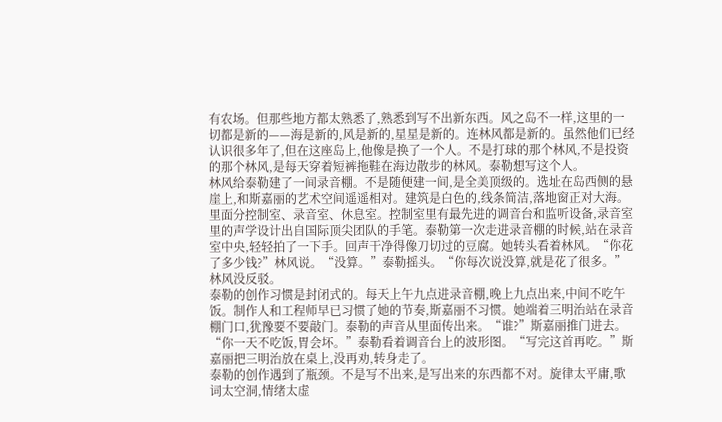有农场。但那些地方都太熟悉了,熟悉到写不出新东西。风之岛不一样,这里的一切都是新的——海是新的,风是新的,星星是新的。连林风都是新的。虽然他们已经认识很多年了,但在这座岛上,他像是换了一个人。不是打球的那个林风,不是投资的那个林风,是每天穿着短裤拖鞋在海边散步的林风。泰勒想写这个人。
林风给泰勒建了一间录音棚。不是随便建一间,是全美顶级的。选址在岛西侧的悬崖上,和斯嘉丽的艺术空间遥遥相对。建筑是白色的,线条简洁,落地窗正对大海。里面分控制室、录音室、休息室。控制室里有最先进的调音台和监听设备,录音室里的声学设计出自国际顶尖团队的手笔。泰勒第一次走进录音棚的时候,站在录音室中央,轻轻拍了一下手。回声干净得像刀切过的豆腐。她转头看着林风。“你花了多少钱?”林风说。“没算。”泰勒摇头。“你每次说没算,就是花了很多。”林风没反驳。
泰勒的创作习惯是封闭式的。每天上午九点进录音棚,晚上九点出来,中间不吃午饭。制作人和工程师早已习惯了她的节奏,斯嘉丽不习惯。她端着三明治站在录音棚门口,犹豫要不要敲门。泰勒的声音从里面传出来。“谁?”斯嘉丽推门进去。“你一天不吃饭,胃会坏。”泰勒看着调音台上的波形图。“写完这首再吃。”斯嘉丽把三明治放在桌上,没再劝,转身走了。
泰勒的创作遇到了瓶颈。不是写不出来,是写出来的东西都不对。旋律太平庸,歌词太空洞,情绪太虚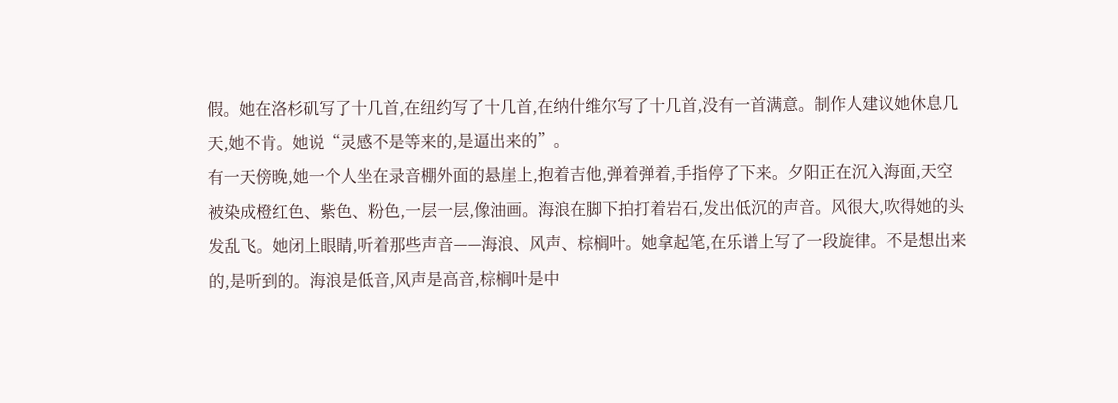假。她在洛杉矶写了十几首,在纽约写了十几首,在纳什维尔写了十几首,没有一首满意。制作人建议她休息几天,她不肯。她说“灵感不是等来的,是逼出来的”。
有一天傍晚,她一个人坐在录音棚外面的悬崖上,抱着吉他,弹着弹着,手指停了下来。夕阳正在沉入海面,天空被染成橙红色、紫色、粉色,一层一层,像油画。海浪在脚下拍打着岩石,发出低沉的声音。风很大,吹得她的头发乱飞。她闭上眼睛,听着那些声音——海浪、风声、棕榈叶。她拿起笔,在乐谱上写了一段旋律。不是想出来的,是听到的。海浪是低音,风声是高音,棕榈叶是中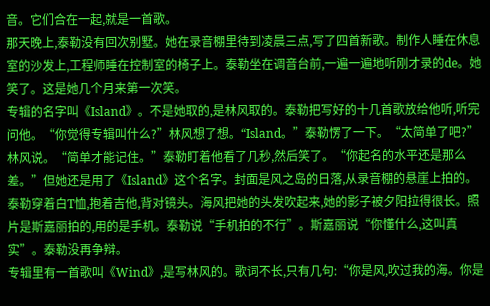音。它们合在一起,就是一首歌。
那天晚上,泰勒没有回次别墅。她在录音棚里待到凌晨三点,写了四首新歌。制作人睡在休息室的沙发上,工程师睡在控制室的椅子上。泰勒坐在调音台前,一遍一遍地听刚才录的de。她笑了。这是她几个月来第一次笑。
专辑的名字叫《Island》。不是她取的,是林风取的。泰勒把写好的十几首歌放给他听,听完问他。“你觉得专辑叫什么?”林风想了想。“Island。”泰勒愣了一下。“太简单了吧?”林风说。“简单才能记住。”泰勒盯着他看了几秒,然后笑了。“你起名的水平还是那么差。”但她还是用了《Island》这个名字。封面是风之岛的日落,从录音棚的悬崖上拍的。泰勒穿着白T恤,抱着吉他,背对镜头。海风把她的头发吹起来,她的影子被夕阳拉得很长。照片是斯嘉丽拍的,用的是手机。泰勒说“手机拍的不行”。斯嘉丽说“你懂什么,这叫真实”。泰勒没再争辩。
专辑里有一首歌叫《Wind》,是写林风的。歌词不长,只有几句:“你是风,吹过我的海。你是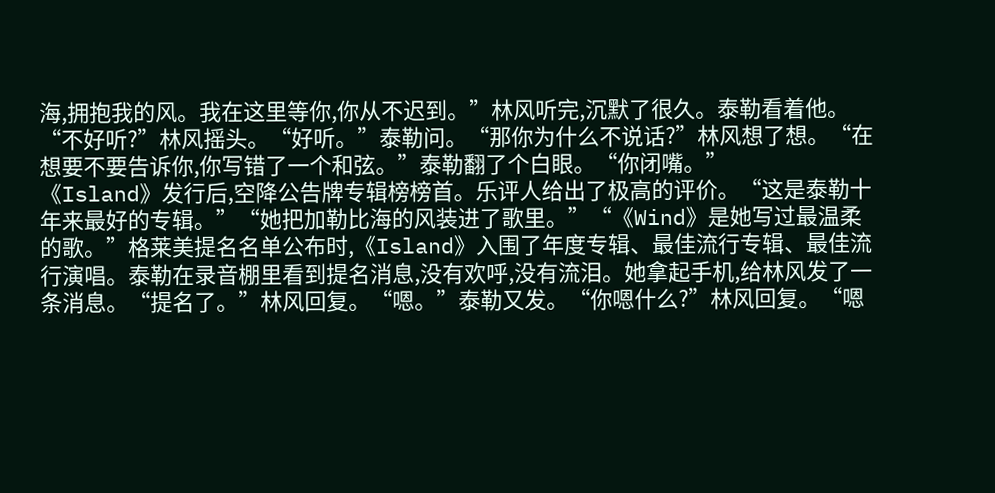海,拥抱我的风。我在这里等你,你从不迟到。”林风听完,沉默了很久。泰勒看着他。“不好听?”林风摇头。“好听。”泰勒问。“那你为什么不说话?”林风想了想。“在想要不要告诉你,你写错了一个和弦。”泰勒翻了个白眼。“你闭嘴。”
《Island》发行后,空降公告牌专辑榜榜首。乐评人给出了极高的评价。“这是泰勒十年来最好的专辑。”“她把加勒比海的风装进了歌里。”“《Wind》是她写过最温柔的歌。”格莱美提名名单公布时,《Island》入围了年度专辑、最佳流行专辑、最佳流行演唱。泰勒在录音棚里看到提名消息,没有欢呼,没有流泪。她拿起手机,给林风发了一条消息。“提名了。”林风回复。“嗯。”泰勒又发。“你嗯什么?”林风回复。“嗯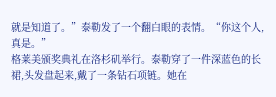就是知道了。”泰勒发了一个翻白眼的表情。“你这个人,真是。”
格莱美颁奖典礼在洛杉矶举行。泰勒穿了一件深蓝色的长裙,头发盘起来,戴了一条钻石项链。她在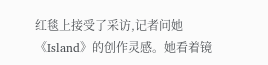红毯上接受了采访,记者问她《Island》的创作灵感。她看着镜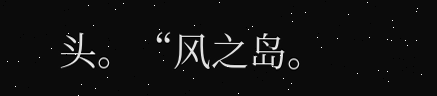头。“风之岛。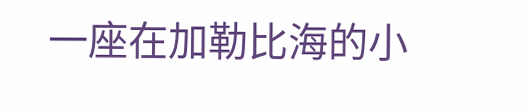一座在加勒比海的小